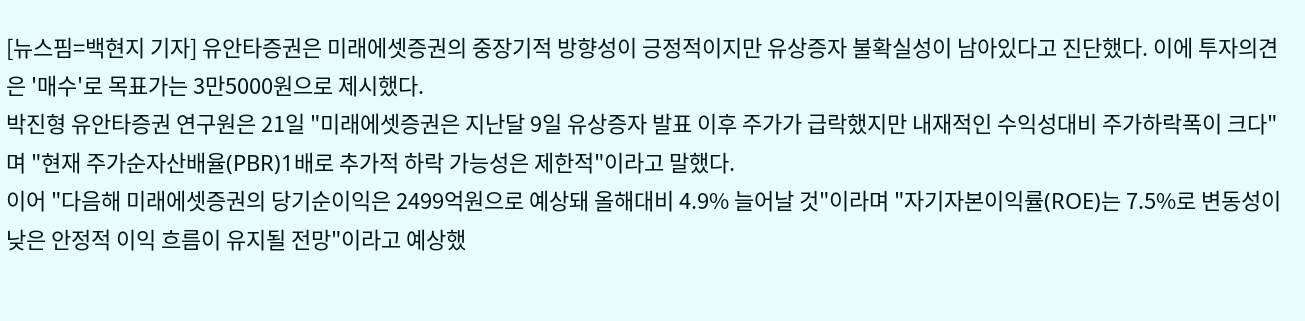[뉴스핌=백현지 기자] 유안타증권은 미래에셋증권의 중장기적 방향성이 긍정적이지만 유상증자 불확실성이 남아있다고 진단했다. 이에 투자의견은 '매수'로 목표가는 3만5000원으로 제시했다.
박진형 유안타증권 연구원은 21일 "미래에셋증권은 지난달 9일 유상증자 발표 이후 주가가 급락했지만 내재적인 수익성대비 주가하락폭이 크다"며 "현재 주가순자산배율(PBR)1배로 추가적 하락 가능성은 제한적"이라고 말했다.
이어 "다음해 미래에셋증권의 당기순이익은 2499억원으로 예상돼 올해대비 4.9% 늘어날 것"이라며 "자기자본이익률(ROE)는 7.5%로 변동성이 낮은 안정적 이익 흐름이 유지될 전망"이라고 예상했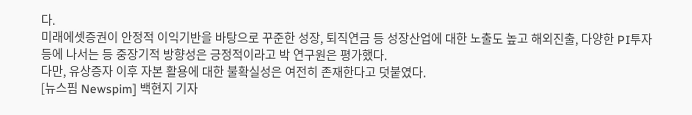다.
미래에셋증권이 안정적 이익기반을 바탕으로 꾸준한 성장, 퇴직연금 등 성장산업에 대한 노출도 높고 해외진출, 다양한 PI투자 등에 나서는 등 중장기적 방향성은 긍정적이라고 박 연구원은 평가했다.
다만, 유상증자 이후 자본 활용에 대한 불확실성은 여전히 존재한다고 덧붙였다.
[뉴스핌 Newspim] 백현지 기자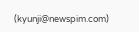(kyunji@newspim.com)